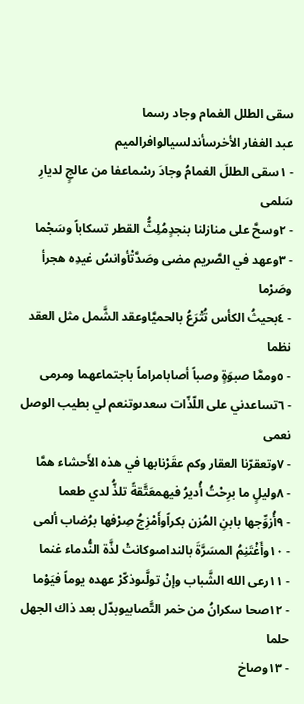سقى الطلل الغمام وجاد رسما
عبد الغفار الأخرسأندلسيالوافرالميم
- ١سقى الطللَ الغمامُ وجادَ رسْماعفا من عالجٍ لديارِ سَلمى
- ٢وسحَّ على منازلنا بنجدٍمُلِثُّ القطر تسكاباً وسَجْما
- ٣وعهد في الصَّريم مضى وصَدَّتْأوانسُ غيدِه هجرأ وصَرْما
- ٤بحيثُ الكأس تُتْرَعُ بالحميَّاوعقد الشَّمل مثل العقد نظما
- ٥وممَّا صبوَةٍ وصباً أصابامراماً باجتماعهما ومرمى
- ٦تساعدني على اللّذّات سعدىوتنعم لي بطيب الوصل نعمى
- ٧وتعقرّنا العقار وكم عقَرْنابها في هذه الأَحشاء همَّا
- ٨وليلٍ ما برِحْتُ أُديرُ فيهمعَتَّقةً تلذُّ لدي طعما
- ٩أُزوِّجها بابنِ المُزن بكراًوأَمْزِجُ صِرْفها برُضاب ألمى
- ١٠وأَغْتَنِمُ المسَرَّةَ بالندامىوكانتْ لذَّة النُّدماء غنما
- ١١رعى الله الشَّباب وإنْ تولَّىوذكّرْ عهده يوماً فيَوْما
- ١٢صحا سكرانُ من خمر التَّصابيوبدّل بعد ذاك الجهل حلما
- ١٣وصاخ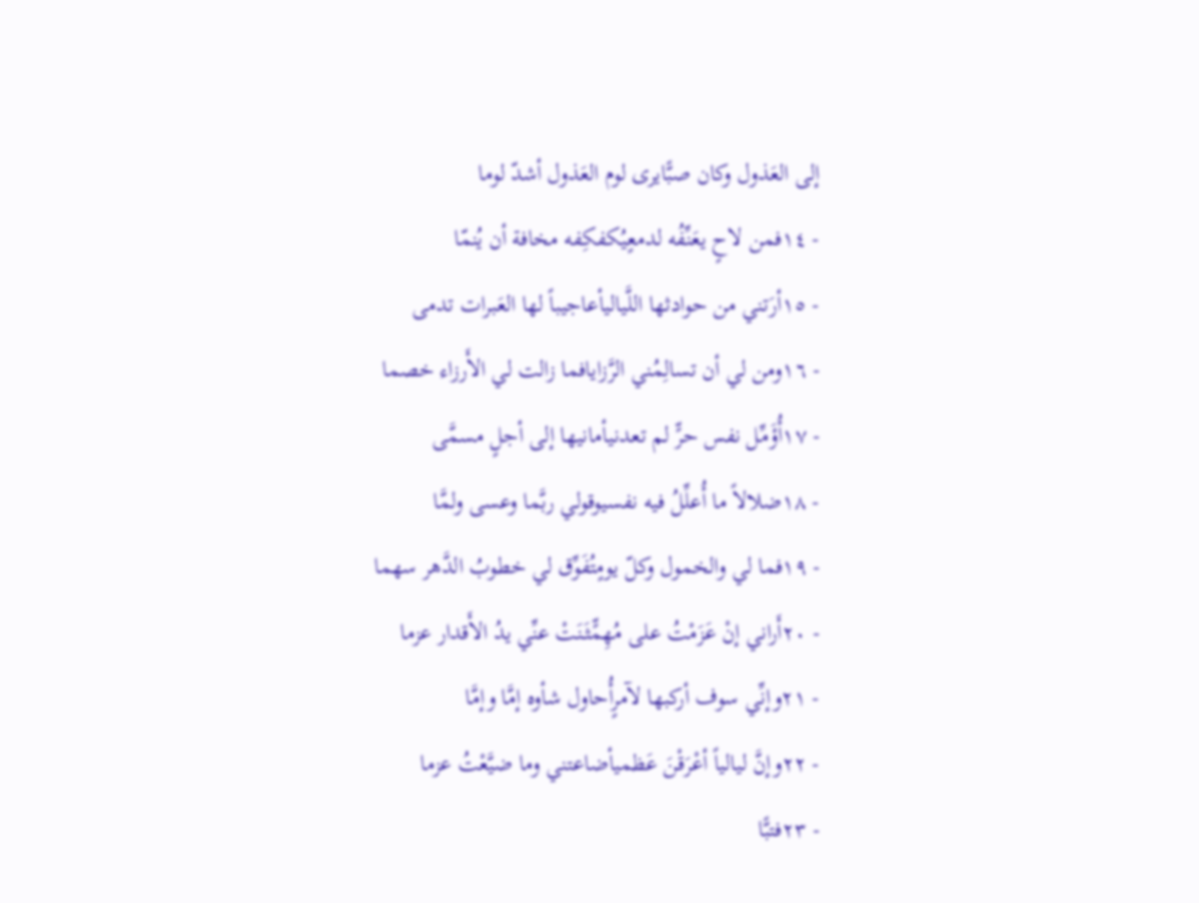إلى العَذول وكان صبًّايرى لوم العَذول أشدّ لوما
- ١٤فمن لاحٍ يعَنِّفُه لدمعٍيُكفكِفه مخافة أن يُنمّا
- ١٥أرَتني من حوادثها اللَّياليأعاجيباً لها العَبرات تدمى
- ١٦ومن لي أن تسالِمُني الرَّزايافما زالت لي الأَرزاء خصما
- ١٧أُؤَمِّل نفس حرٍّ لم تعدنيأمانيها إلى أجلٍ مسمَّى
- ١٨ضلالاً ما أُعلِّلُ فيه نفسيوقولي ربَّما وعسى ولمَّا
- ١٩فما لي والخمول وكلّ يومٍتُفَوِّق لي خطوبُ الدَّهر سهما
- ٢٠أَراني إنْ عَزَمْتُ على مُهِمٍّثَنَتْ عنِّي يدُ الأَقدار عزما
- ٢١وإنِّي سوف أركبها لآمرٍأُحاول شأوه إمَّا وإمَّا
- ٢٢وإنَّ ليالياً أعْرَقْنَ عَظميأضاعتني وما ضيَّعْتُ عزما
- ٢٣فتبًّا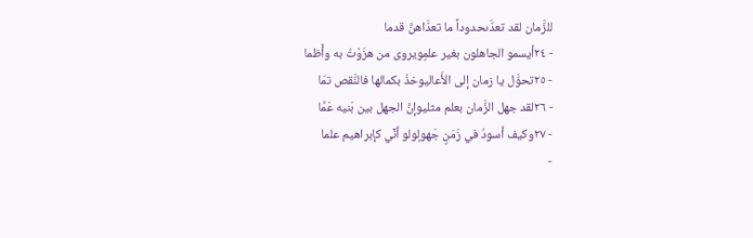للزَّمان لقد تعدَّىحدوداً ما تعدَّاهنَّ قدما
- ٢٤أيسمو الجاهلون بغير علمٍويروى من هزَوْتُ به وأَظما
- ٢٥تحوَّل يا زمان إلى الأَعاليوخذْ بكمالها فالنَّقص تمّا
- ٢٦لقد جهل الزَّمان بعلم مثليوإنَّ الجهل بين بَنيه عَمَّا
- ٢٧وكيف أسودُ في زَمَنٍ جَهولٍولو أنِّي كإبراهيم علما
-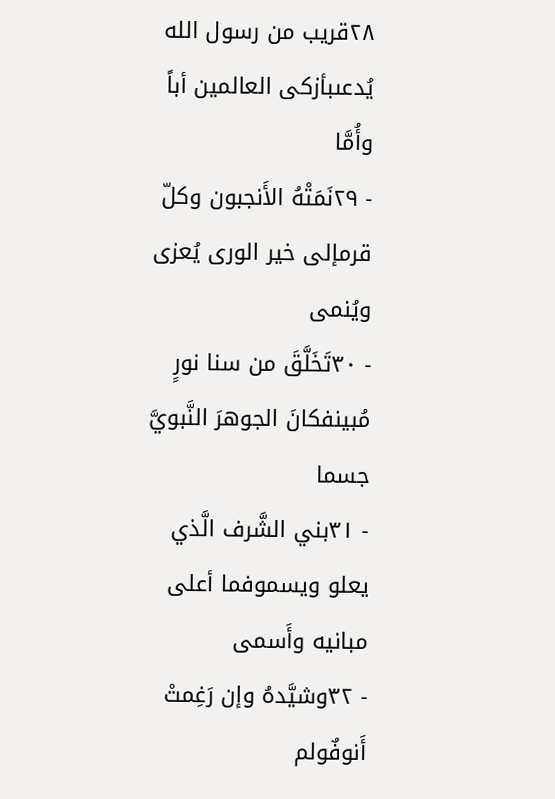٢٨قريب من رسول الله يُدعىبأزكى العالمين أباً وأُمَّا
- ٢٩نَمَتْهُ الأَنجبون وكلّ قرمإلى خير الورى يُعزى ويُنمى
- ٣٠تَخَلَّقَ من سنا نورٍ مُبينفكانَ الجوهرَ النَّبويَّ جسما
- ٣١بني الشَّرف الَّذي يعلو ويسموفما أعلى مبانيه وأَسمى
- ٣٢وشيَّدهُ وإن رَغِمتْ أَنوفٌولم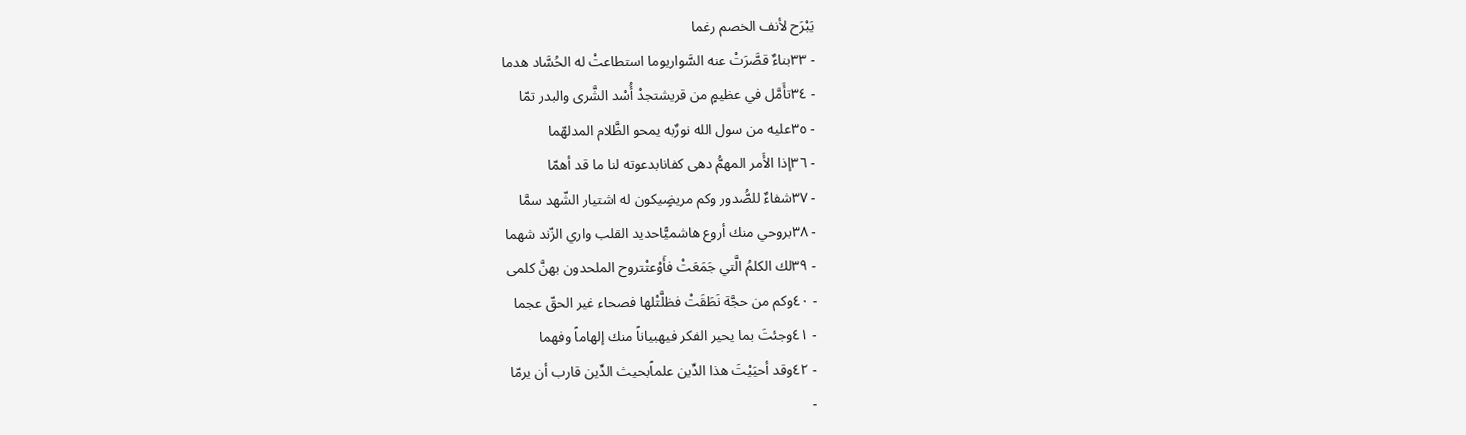يَبْرَح لأنف الخصم رغما
- ٣٣بناءٌ قصَّرَتْ عنه السَّواريوما استطاعتْ له الحُسَّاد هدما
- ٣٤تأَمَّل في عظيمٍ من قريشتجدْ أُسْد الشَّرى والبدر تمّا
- ٣٥عليه من سول الله نورٌبه يمحو الظَّلام المدلهّما
- ٣٦إذا الأَمر المهمُّ دهى كفانابدعوته لنا ما قد أهمّا
- ٣٧شفاءٌ للصُّدور وكم مريضٍيكون له اشتيار الشّهد سمَّا
- ٣٨بروحي منك أروع هاشميًّاحديد القلب واري الزّند شهما
- ٣٩لك الكلمُ الَّتي جَمَعَتْ فأَوْعتْتروح الملحدون بهنَّ كلمى
- ٤٠وكم من حجَّة نَطَقَتْ فظلَّتْلها فصحاء غير الحقّ عجما
- ٤١وجئتَ بما يحير الفكر فيهبياناً منك إلهاماً وفهما
- ٤٢وقد أحيَيْتَ هذا الدِّين علماًبحيث الدِّين قارب أن يرمّا
-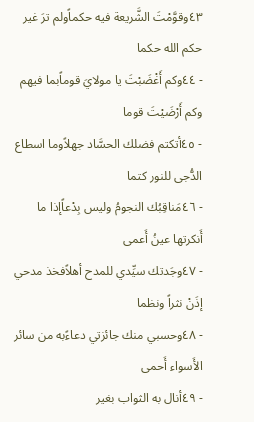٤٣وقوَّمْتَ الشَّريعة فيه حكماًولم ترَ غير حكم الله حكما
- ٤٤وكم أَغْضَبْتَ يا مولايَ قوماًبما فيهم وكم أَرْضَيْتَ قوما
- ٤٥أتكتم فضلك الحسَّاد جهلاًوما اسطاع الدُّجى للنور كتما
- ٤٦مَناقِبُك النجومُ وليس بِدْعاًإذا ما أَنكرتها عينُ أَعمى
- ٤٧وجَدتك سيِّدي للمدح أهلاًفخذ مدحي إذَنْ نثراً ونظما
- ٤٨وحسبي منك جائزتي دعاءًبه من سائر الأَسواء أَحمى
- ٤٩أنال به الثواب بغير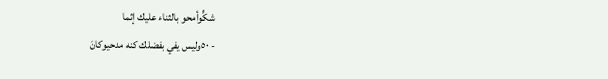شكٍّوأمحو بالثناء عليك إثما
- ٥٠وليس يفي بفضلك كنه مدحيوكانَ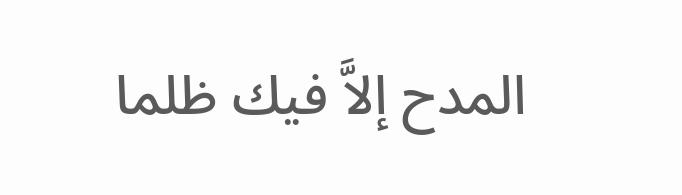المدح إلاَّ فيك ظلما